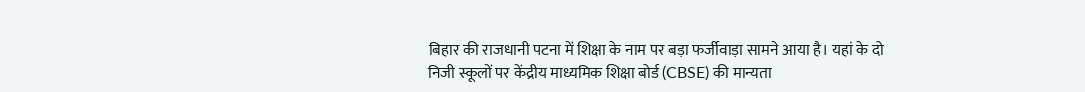बिहार की राजधानी पटना में शिक्षा के नाम पर बड़ा फर्जीवाड़ा सामने आया है। यहां के दो निजी स्कूलों पर केंद्रीय माध्यमिक शिक्षा बोर्ड (CBSE) की मान्यता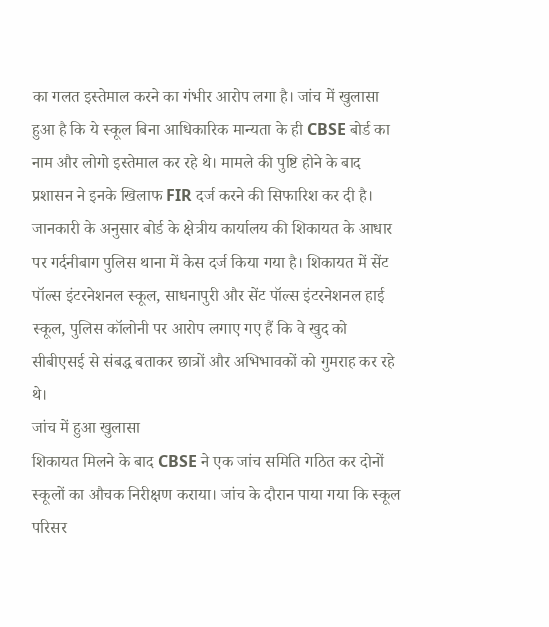का गलत इस्तेमाल करने का गंभीर आरोप लगा है। जांच में खुलासा हुआ है कि ये स्कूल बिना आधिकारिक मान्यता के ही CBSE बोर्ड का नाम और लोगो इस्तेमाल कर रहे थे। मामले की पुष्टि होने के बाद प्रशासन ने इनके खिलाफ FIR दर्ज करने की सिफारिश कर दी है।
जानकारी के अनुसार बोर्ड के क्षेत्रीय कार्यालय की शिकायत के आधार पर गर्दनीबाग पुलिस थाना में केस दर्ज किया गया है। शिकायत में सेंट पॉल्स इंटरनेशनल स्कूल, साधनापुरी और सेंट पॉल्स इंटरनेशनल हाई स्कूल, पुलिस कॉलोनी पर आरोप लगाए गए हैं कि वे खुद को सीबीएसई से संबद्ध बताकर छात्रों और अभिभावकों को गुमराह कर रहे थे।
जांच में हुआ खुलासा
शिकायत मिलने के बाद CBSE ने एक जांच समिति गठित कर दोनों स्कूलों का औचक निरीक्षण कराया। जांच के दौरान पाया गया कि स्कूल परिसर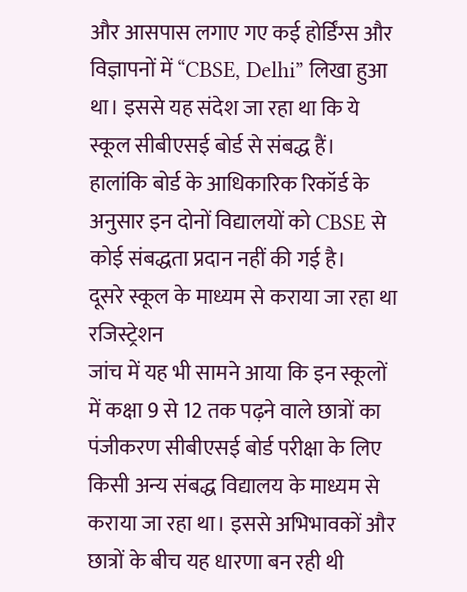और आसपास लगाए गए कई होर्डिंग्स और विज्ञापनों में “CBSE, Delhi” लिखा हुआ था। इससे यह संदेश जा रहा था कि ये स्कूल सीबीएसई बोर्ड से संबद्ध हैं।
हालांकि बोर्ड के आधिकारिक रिकॉर्ड के अनुसार इन दोनों विद्यालयों को CBSE से कोई संबद्धता प्रदान नहीं की गई है।
दूसरे स्कूल के माध्यम से कराया जा रहा था रजिस्ट्रेशन
जांच में यह भी सामने आया कि इन स्कूलों में कक्षा 9 से 12 तक पढ़ने वाले छात्रों का पंजीकरण सीबीएसई बोर्ड परीक्षा के लिए किसी अन्य संबद्ध विद्यालय के माध्यम से कराया जा रहा था। इससे अभिभावकों और छात्रों के बीच यह धारणा बन रही थी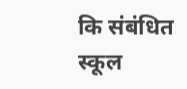कि संबंधित स्कूल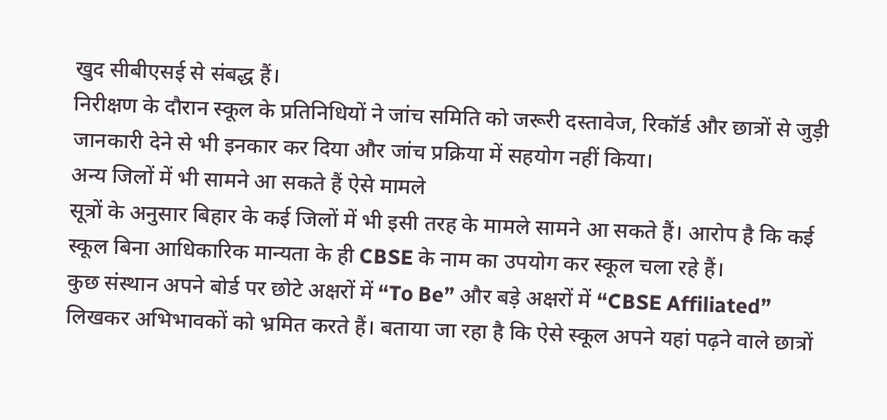खुद सीबीएसई से संबद्ध हैं।
निरीक्षण के दौरान स्कूल के प्रतिनिधियों ने जांच समिति को जरूरी दस्तावेज, रिकॉर्ड और छात्रों से जुड़ी जानकारी देने से भी इनकार कर दिया और जांच प्रक्रिया में सहयोग नहीं किया।
अन्य जिलों में भी सामने आ सकते हैं ऐसे मामले
सूत्रों के अनुसार बिहार के कई जिलों में भी इसी तरह के मामले सामने आ सकते हैं। आरोप है कि कई स्कूल बिना आधिकारिक मान्यता के ही CBSE के नाम का उपयोग कर स्कूल चला रहे हैं।
कुछ संस्थान अपने बोर्ड पर छोटे अक्षरों में “To Be” और बड़े अक्षरों में “CBSE Affiliated” लिखकर अभिभावकों को भ्रमित करते हैं। बताया जा रहा है कि ऐसे स्कूल अपने यहां पढ़ने वाले छात्रों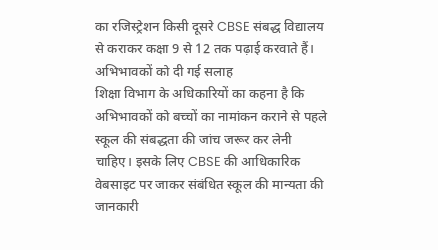का रजिस्ट्रेशन किसी दूसरे CBSE संबद्ध विद्यालय से कराकर कक्षा 9 से 12 तक पढ़ाई करवाते हैं।
अभिभावकों को दी गई सलाह
शिक्षा विभाग के अधिकारियों का कहना है कि अभिभावकों को बच्चों का नामांकन कराने से पहले स्कूल की संबद्धता की जांच जरूर कर लेनी चाहिए। इसके लिए CBSE की आधिकारिक वेबसाइट पर जाकर संबंधित स्कूल की मान्यता की जानकारी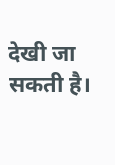देखी जा सकती है।